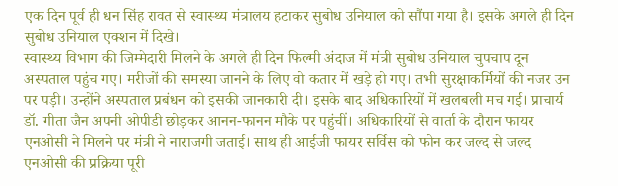एक दिन पूर्व ही धन सिंह रावत से स्वास्थ्य मंत्रालय हटाकर सुबोध उनियाल को सौंपा गया है। इसके अगले ही दिन सुबोध उनियाल एक्शन में दिखे।
स्वास्थ्य विभाग की जिम्मेदारी मिलने के अगले ही दिन फिल्मी अंदाज में मंत्री सुबोध उनियाल चुपचाप दून अस्पताल पहुंच गए। मरीजों की समस्या जानने के लिए वो कतार में खड़े हो गए। तभी सुरक्षाकर्मियों की नजर उन पर पड़ी। उन्होंने अस्पताल प्रबंधन को इसकी जानकारी दी। इसके बाद अधिकारियों में खलबली मच गई। प्राचार्य डॉ. गीता जैन अपनी ओपीडी छोड़कर आनन-फानन मौके पर पहुंचीं। अधिकारियों से वार्ता के दौरान फायर एनओसी ने मिलने पर मंत्री ने नाराजगी जताई। साथ ही आईजी फायर सर्विस को फोन कर जल्द से जल्द एनओसी की प्रक्रिया पूरी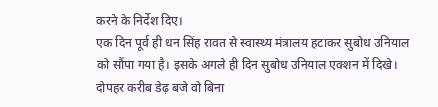करने के निर्देश दिए।
एक दिन पूर्व ही धन सिंह रावत से स्वास्थ्य मंत्रालय हटाकर सुबोध उनियाल को सौंपा गया है। इसके अगले ही दिन सुबोध उनियाल एक्शन में दिखे। दोपहर करीब डेढ़ बजे वो बिना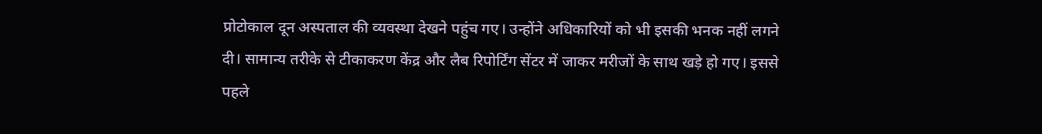प्रोटोकाल दून अस्पताल की व्यवस्था देखने पहुंच गए। उन्होंने अधिकारियों को भी इसकी भनक नहीं लगने दी। सामान्य तरीके से टीकाकरण केंद्र और लैब रिपोर्टिंग सेंटर में जाकर मरीजों के साथ खड़े हो गए। इससे पहले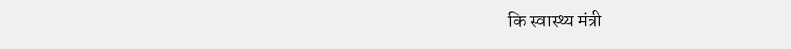कि स्वास्थ्य मंत्री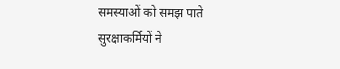समस्याओं को समझ पाते सुरक्षाकर्मियों ने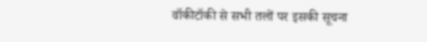वॉकीटॉकी से सभी तलों पर इसकी सूचना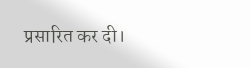प्रसारित कर दी।